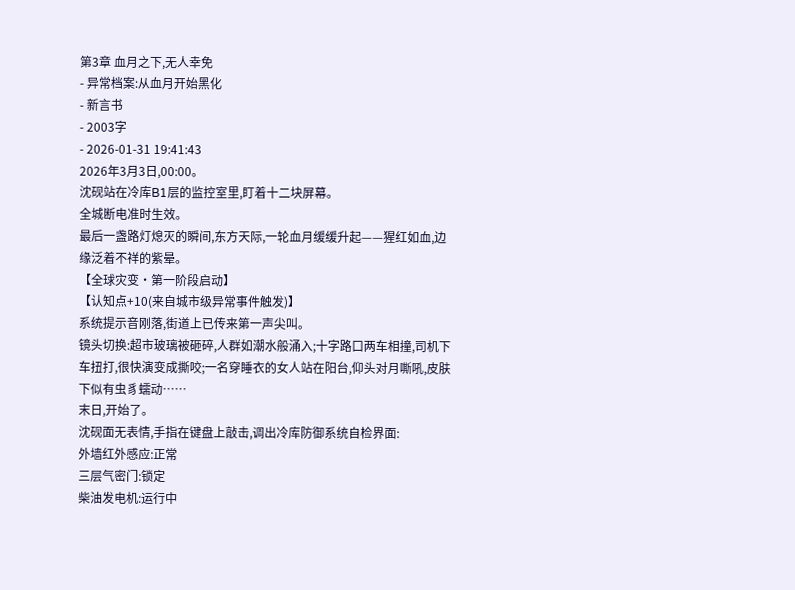第3章 血月之下,无人幸免
- 异常档案:从血月开始黑化
- 新言书
- 2003字
- 2026-01-31 19:41:43
2026年3月3日,00:00。
沈砚站在冷库B1层的监控室里,盯着十二块屏幕。
全城断电准时生效。
最后一盏路灯熄灭的瞬间,东方天际,一轮血月缓缓升起——猩红如血,边缘泛着不祥的紫晕。
【全球灾变·第一阶段启动】
【认知点+10(来自城市级异常事件触发)】
系统提示音刚落,街道上已传来第一声尖叫。
镜头切换:超市玻璃被砸碎,人群如潮水般涌入;十字路口两车相撞,司机下车扭打,很快演变成撕咬;一名穿睡衣的女人站在阳台,仰头对月嘶吼,皮肤下似有虫豸蠕动……
末日,开始了。
沈砚面无表情,手指在键盘上敲击,调出冷库防御系统自检界面:
外墙红外感应:正常
三层气密门:锁定
柴油发电机:运行中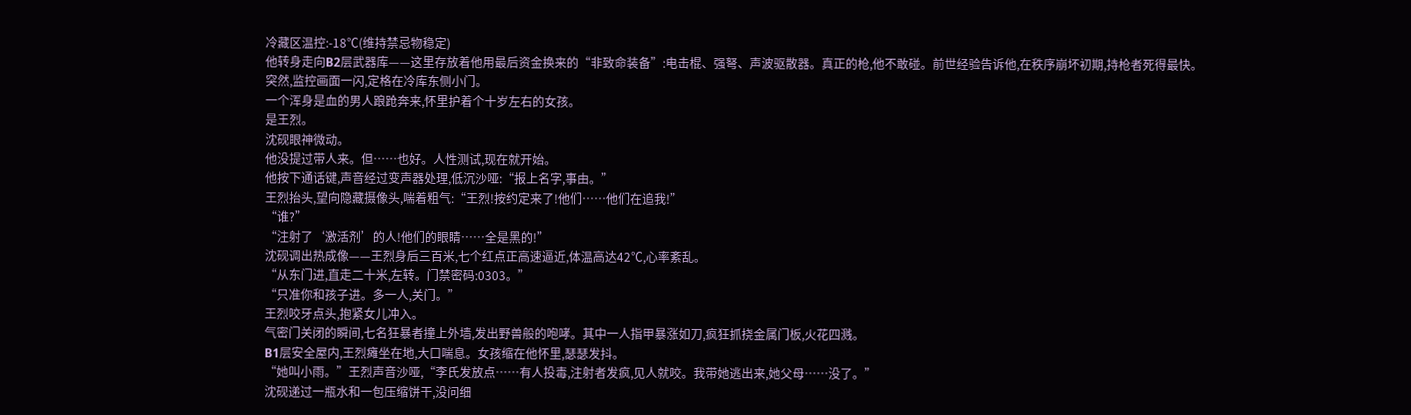冷藏区温控:-18℃(维持禁忌物稳定)
他转身走向B2层武器库——这里存放着他用最后资金换来的“非致命装备”:电击棍、强弩、声波驱散器。真正的枪,他不敢碰。前世经验告诉他,在秩序崩坏初期,持枪者死得最快。
突然,监控画面一闪,定格在冷库东侧小门。
一个浑身是血的男人踉跄奔来,怀里护着个十岁左右的女孩。
是王烈。
沈砚眼神微动。
他没提过带人来。但……也好。人性测试,现在就开始。
他按下通话键,声音经过变声器处理,低沉沙哑:“报上名字,事由。”
王烈抬头,望向隐藏摄像头,喘着粗气:“王烈!按约定来了!他们……他们在追我!”
“谁?”
“注射了‘激活剂’的人!他们的眼睛……全是黑的!”
沈砚调出热成像——王烈身后三百米,七个红点正高速逼近,体温高达42℃,心率紊乱。
“从东门进,直走二十米,左转。门禁密码:0303。”
“只准你和孩子进。多一人,关门。”
王烈咬牙点头,抱紧女儿冲入。
气密门关闭的瞬间,七名狂暴者撞上外墙,发出野兽般的咆哮。其中一人指甲暴涨如刀,疯狂抓挠金属门板,火花四溅。
B1层安全屋内,王烈瘫坐在地,大口喘息。女孩缩在他怀里,瑟瑟发抖。
“她叫小雨。”王烈声音沙哑,“李氏发放点……有人投毒,注射者发疯,见人就咬。我带她逃出来,她父母……没了。”
沈砚递过一瓶水和一包压缩饼干,没问细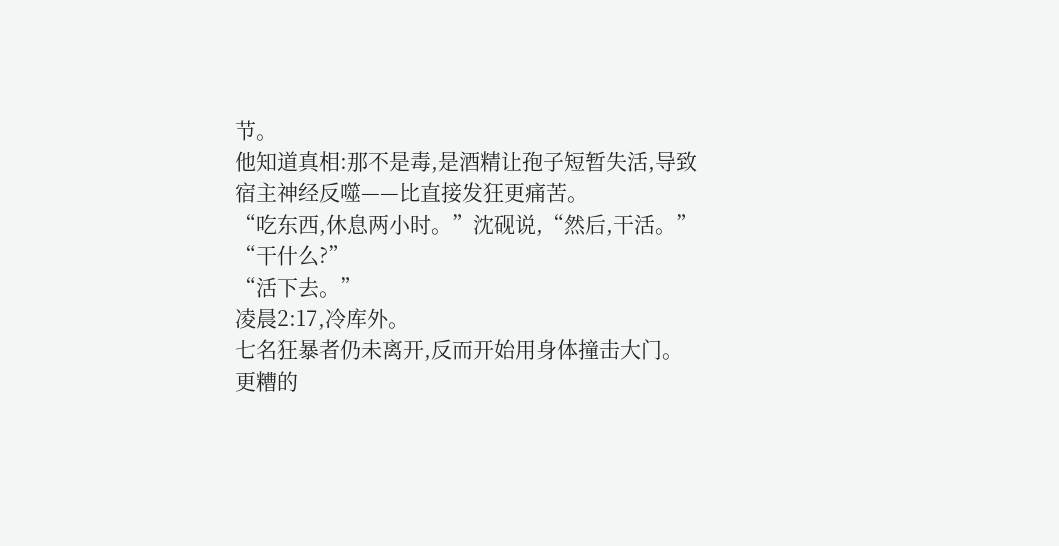节。
他知道真相:那不是毒,是酒精让孢子短暂失活,导致宿主神经反噬——比直接发狂更痛苦。
“吃东西,休息两小时。”沈砚说,“然后,干活。”
“干什么?”
“活下去。”
凌晨2:17,冷库外。
七名狂暴者仍未离开,反而开始用身体撞击大门。更糟的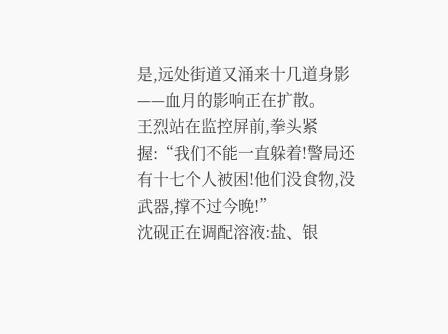是,远处街道又涌来十几道身影——血月的影响正在扩散。
王烈站在监控屏前,拳头紧握:“我们不能一直躲着!警局还有十七个人被困!他们没食物,没武器,撑不过今晚!”
沈砚正在调配溶液:盐、银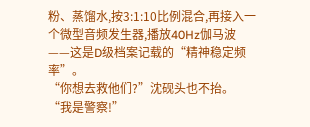粉、蒸馏水,按3:1:10比例混合,再接入一个微型音频发生器,播放40Hz伽马波——这是D级档案记载的“精神稳定频率”。
“你想去救他们?”沈砚头也不抬。
“我是警察!”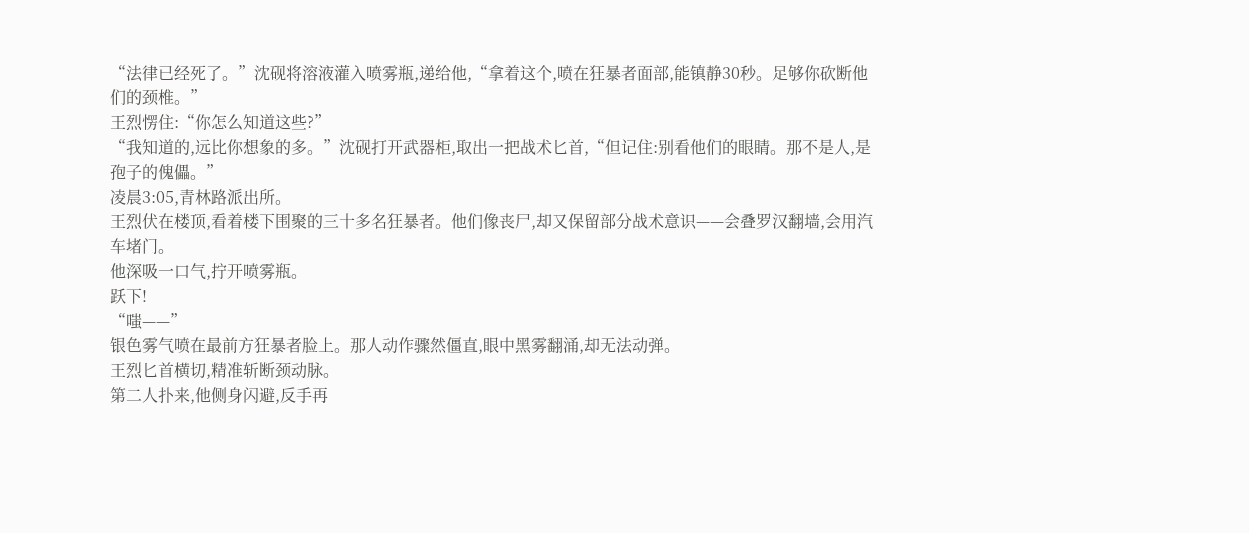“法律已经死了。”沈砚将溶液灌入喷雾瓶,递给他,“拿着这个,喷在狂暴者面部,能镇静30秒。足够你砍断他们的颈椎。”
王烈愣住:“你怎么知道这些?”
“我知道的,远比你想象的多。”沈砚打开武器柜,取出一把战术匕首,“但记住:别看他们的眼睛。那不是人,是孢子的傀儡。”
凌晨3:05,青林路派出所。
王烈伏在楼顶,看着楼下围聚的三十多名狂暴者。他们像丧尸,却又保留部分战术意识——会叠罗汉翻墙,会用汽车堵门。
他深吸一口气,拧开喷雾瓶。
跃下!
“嗤——”
银色雾气喷在最前方狂暴者脸上。那人动作骤然僵直,眼中黑雾翻涌,却无法动弹。
王烈匕首横切,精准斩断颈动脉。
第二人扑来,他侧身闪避,反手再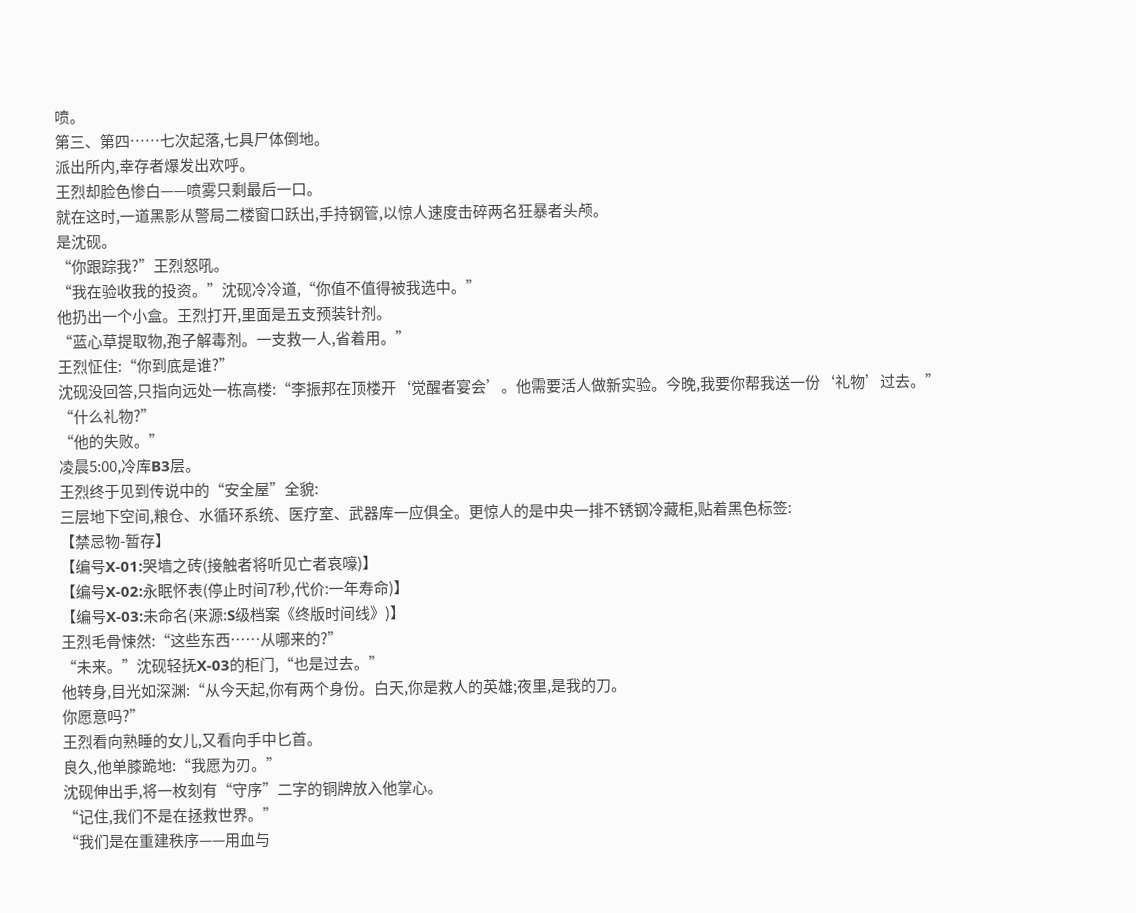喷。
第三、第四……七次起落,七具尸体倒地。
派出所内,幸存者爆发出欢呼。
王烈却脸色惨白——喷雾只剩最后一口。
就在这时,一道黑影从警局二楼窗口跃出,手持钢管,以惊人速度击碎两名狂暴者头颅。
是沈砚。
“你跟踪我?”王烈怒吼。
“我在验收我的投资。”沈砚冷冷道,“你值不值得被我选中。”
他扔出一个小盒。王烈打开,里面是五支预装针剂。
“蓝心草提取物,孢子解毒剂。一支救一人,省着用。”
王烈怔住:“你到底是谁?”
沈砚没回答,只指向远处一栋高楼:“李振邦在顶楼开‘觉醒者宴会’。他需要活人做新实验。今晚,我要你帮我送一份‘礼物’过去。”
“什么礼物?”
“他的失败。”
凌晨5:00,冷库B3层。
王烈终于见到传说中的“安全屋”全貌:
三层地下空间,粮仓、水循环系统、医疗室、武器库一应俱全。更惊人的是中央一排不锈钢冷藏柜,贴着黑色标签:
【禁忌物-暂存】
【编号X-01:哭墙之砖(接触者将听见亡者哀嚎)】
【编号X-02:永眠怀表(停止时间7秒,代价:一年寿命)】
【编号X-03:未命名(来源:S级档案《终版时间线》)】
王烈毛骨悚然:“这些东西……从哪来的?”
“未来。”沈砚轻抚X-03的柜门,“也是过去。”
他转身,目光如深渊:“从今天起,你有两个身份。白天,你是救人的英雄;夜里,是我的刀。
你愿意吗?”
王烈看向熟睡的女儿,又看向手中匕首。
良久,他单膝跪地:“我愿为刃。”
沈砚伸出手,将一枚刻有“守序”二字的铜牌放入他掌心。
“记住,我们不是在拯救世界。”
“我们是在重建秩序——用血与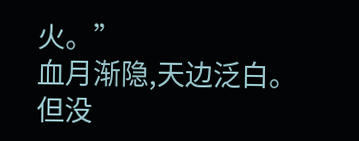火。”
血月渐隐,天边泛白。
但没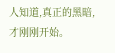人知道,真正的黑暗,才刚刚开始。